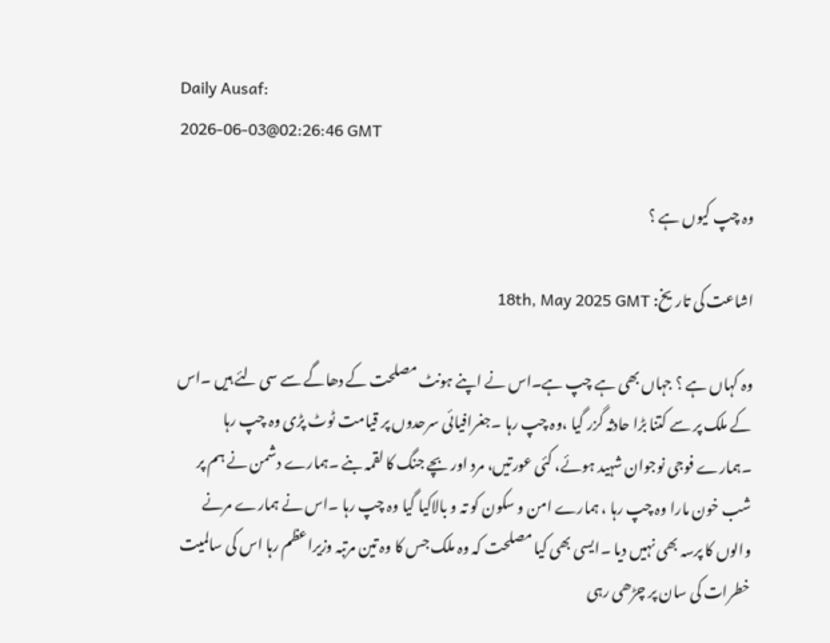Daily Ausaf:
2026-06-03@02:26:46 GMT

وہ چپ کیوں ہے ؟

اشاعت کی تاریخ: 18th, May 2025 GMT

وہ کہاں ہے ؟ جہاں بھی ہے چپ ہے۔اس نے اپنے ہونٹ مصلحت کے دھاگے سے سی لئے ہیں ۔اس کے ملک پر سے کتنا بڑا حادثہ گزر گیا ،وہ چپ رہا ۔جغرافیائی سرحدوں پر قیامت ٹوٹ پڑی وہ چپ رہا ۔ہمارے فوجی نوجوان شہید ہوئے، کئی عورتیں، مرد اور بچے جنگ کا لقمہ بنے ۔ہمارے دشمن نے ہم پر شب خون مارا وہ چپ رہا ، ہمارے امن و سکون کو تہ و بالاکیا گیا وہ چپ رہا ۔اس نے ہمارے مرنے والوں کا پرسہ بھی نہیں دیا ۔ایسی بھی کیا مصلحت کہ وہ ملک جس کا وہ تین مرتبہ وزیراعظم رہا اس کی سالمیت خطرات کی سان پر چڑھی رہی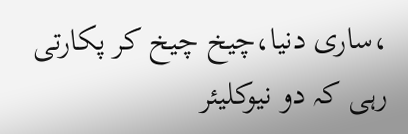،ساری دنیا،چیخ چیخ کر پکارتی رہی کہ دو نیوکلیئر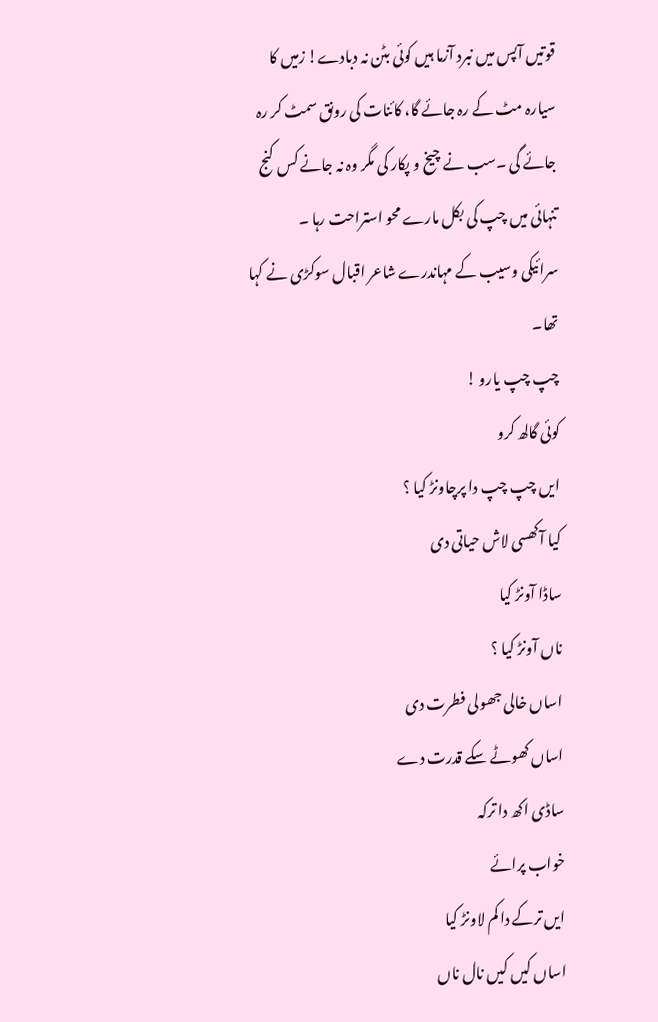قوتیں آپس میں نبرد آزما ہیں کوئی بٹن نہ دبادے! زمیں کا سیارہ مٹ کے رہ جائے گا، کائنات کی رونق سمٹ کر رہ جائے گی ۔سب نے چیخ و پکار کی مگر وہ نہ جانے کس کنج تنہائی میں چپ کی بکل مارے محو استراحت رہا ۔
سرائیکی وسیب کے مہاندرے شاعر اقبال سوکڑی نے کہا تھا۔
چپ چپ یارو !
کوئی گالھ کرو
ایں چپ چپ دا پرچاونڑ کیا ؟
کیا آکھسی لاش حیاتی دی
ساڈا آونڑ کیا
ناں آونڑ کیا ؟
اساں خالی جھولی فطرت دی
اساں کھوٹے سکے قدرت دے
ساڈی اکھ دا ترکہ
خواب پرائے
ایں ترکے دا کم لاونڑ کیا
اساں کیں کیں نال ناں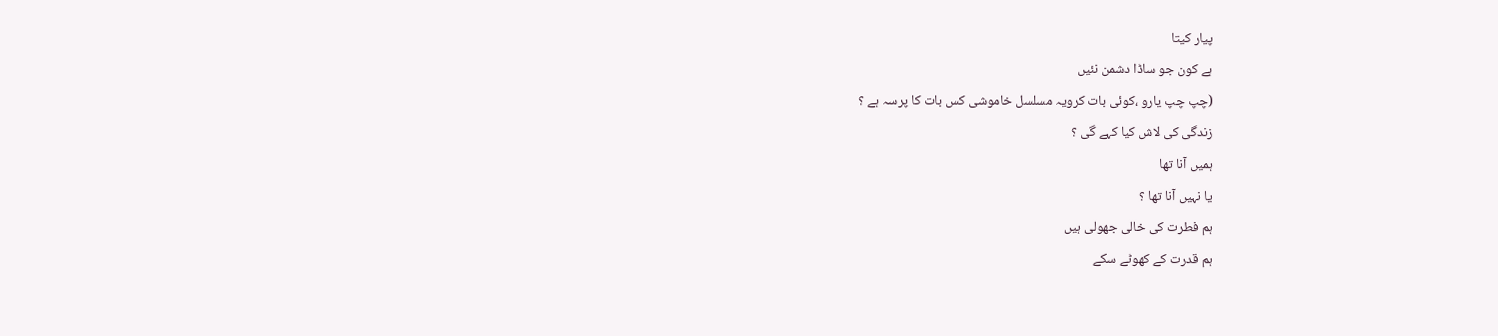پیار کیتا
ہے کون جو ساڈا دشمن نئیں
(چپ چپ یارو ،کوئی بات کرویہ مسلسل خاموشی کس بات کا پرسہ ہے ؟
زندگی کی لاش کیا کہے گی ؟
ہمیں آنا تھا
یا نہیں آنا تھا ؟
ہم فطرت کی خالی جھولی ہیں
ہم قدرت کے کھوٹے سکے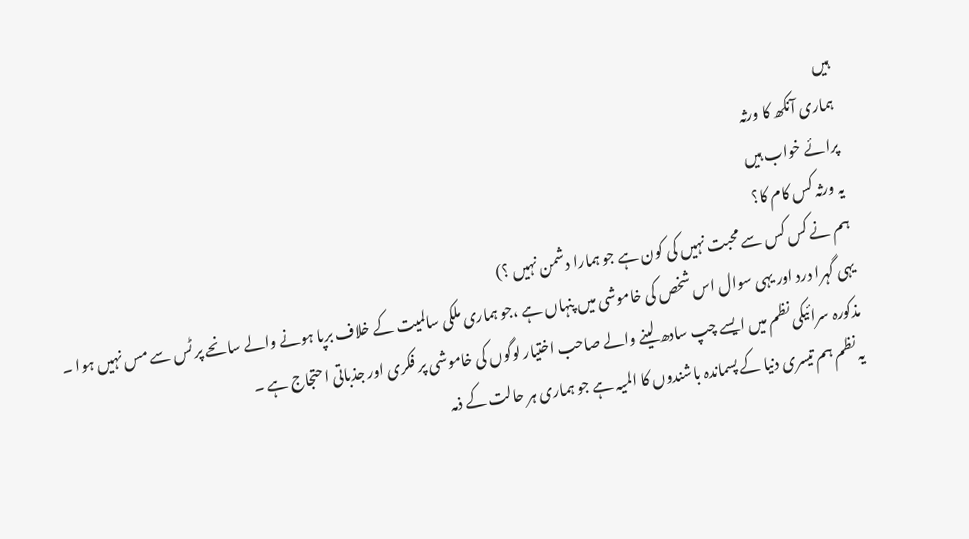ہیں
ہماری آنکھ کا ورثہ
پرائے خواب ہیں
یہ ورثہ کس کام کا؟
ہم نے کس کس سے محبت نہیں کی کون ہے جو ہمارا دشمن نہیں ؟)
یہی گہرا درد اور یہی سوال اس شخص کی خاموشی میں پنہاں ہے ،جو ہماری ملکی سالمیت کے خلاف برپا ہونے والے سانحے پر ٹس سے مس نہیں ہوا ۔
مذکورہ سرائیکی نظم میں ایسے چپ سادھ لینے والے صاحب اختیار لوگوں کی خاموشی پر فکری اور جذباتی احتجاج ہے ۔
یہ نظم ہم تیسری دنیا کے پسماندہ باشندوں کا المیہ ہے جو ہماری ہر حالت کے ذمہ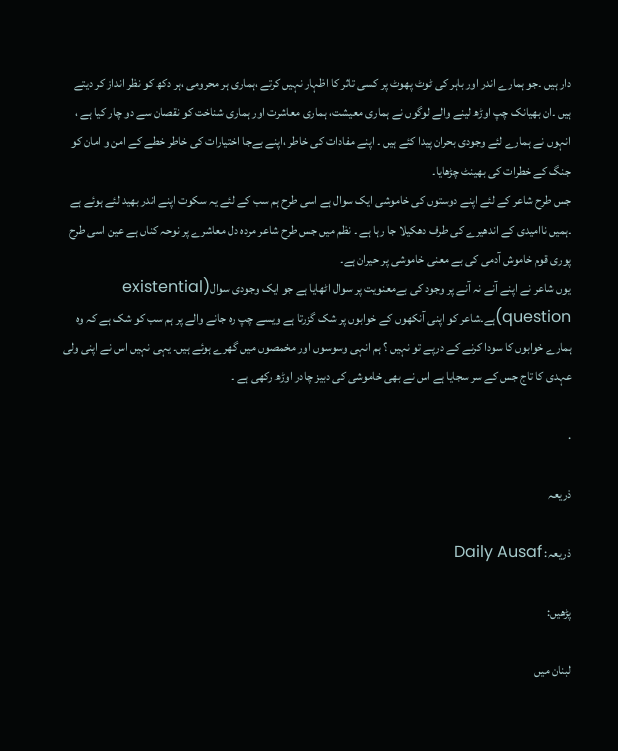دار ہیں ۔جو ہمارے اندر اور باہر کی ٹوٹ پھوٹ پر کسی تاثر کا اظہار نہیں کرتے ،ہماری ہر محرومی ،ہر دکھ کو نظر انداز کر دیتے ہیں ۔ان بھیانک چپ اوڑھ لینے والے لوگوں نے ہماری معیشت، ہماری معاشرت اور ہماری شناخت کو نقصان سے دو چار کیا ہے ، انہوں نے ہمارے لئے وجودی بحران پیدا کئے ہیں ۔ اپنے مفادات کی خاطر ،اپنے بےجا اختیارات کی خاطر خطے کے امن و امان کو جنگ کے خطرات کی بھینٹ چڑھایا۔
جس طرح شاعر کے لئے اپنے دوستوں کی خاموشی ایک سوال ہے اسی طرح ہم سب کے لئے یہ سکوت اپنے اندر بھید لئے ہوئے ہے ۔ہمیں ناامیدی کے اندھیرے کی طرف دھکیلا جا رہا ہے ۔ نظم میں جس طرح شاعر مردہ دل معاشرے پر نوحہ کناں ہے عین اسی طرح پوری قوم خاموش آدمی کی بے معنی خاموشی پر حیران ہے۔
یوں شاعر نے اپنے آنے نہ آنے پر وجود کی بےمعنویت پر سوال اٹھایا ہے جو ایک وجودی سوال(existential question)ہے۔شاعر کو اپنی آنکھوں کے خوابوں پر شک گزرتا ہے ویسے چپ رہ جانے والے پر ہم سب کو شک ہے کہ وہ ہمارے خوابوں کا سودا کرنے کے درپے تو نہیں ؟ ہم انہی وسوسوں اور مخمصوں میں گھرے ہوئے ہیں۔ یہی نہیں اس نے اپنی ولی عہدی کا تاج جس کے سر سجایا ہے اس نے بھی خاموشی کی دبیز چادر اوڑھ رکھی ہے ۔

.

ذریعہ

ذریعہ: Daily Ausaf

پڑھیں:

لبنان میں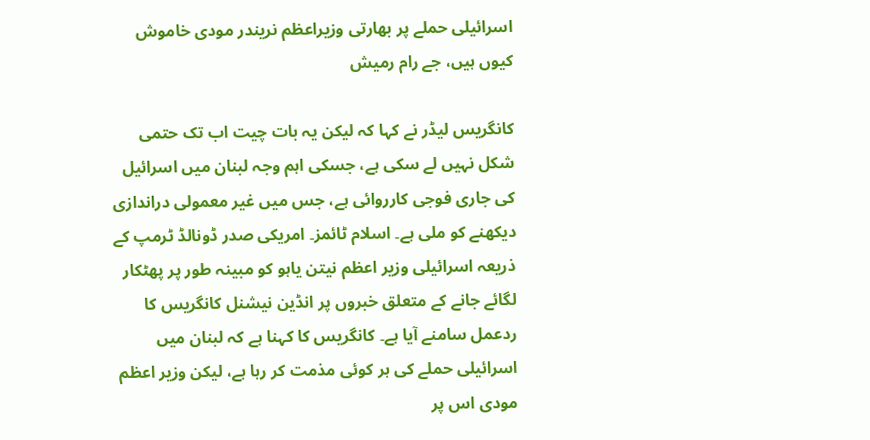اسرائیلی حملے پر بھارتی وزیراعظم نریندر مودی خاموش کیوں ہیں، جے رام رمیش

کانگریس لیڈر نے کہا کہ لیکن یہ بات چیت اب تک حتمی شکل نہیں لے سکی ہے، جسکی اہم وجہ لبنان میں اسرائیل کی جاری فوجی کارروائی ہے، جس میں غیر معمولی دراندازی دیکھنے کو ملی ہے۔ اسلام ٹائمز۔ امریکی صدر ڈونالڈ ٹرمپ کے ذریعہ اسرائیلی وزیر اعظم نیتن یاہو کو مبینہ طور پر پھٹکار لگائے جانے کے متعلق خبروں پر انڈین نیشنل کانگریس کا ردعمل سامنے آیا ہے۔ کانگریس کا کہنا ہے کہ لبنان میں اسرائیلی حملے کی ہر کوئی مذمت کر رہا ہے، لیکن وزیر اعظم مودی اس پر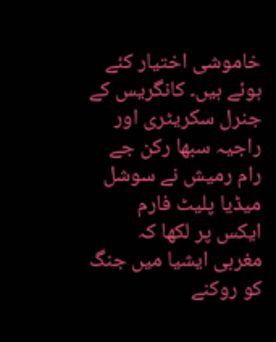خاموشی اختیار کئے ہوئے ہیں۔ کانگریس کے جنرل سکریٹری اور راجیہ سبھا رکن جے رام رمیش نے سوشل میڈیا پلیٹ فارم ایکس پر لکھا کہ مغربی ایشیا میں جنگ کو روکنے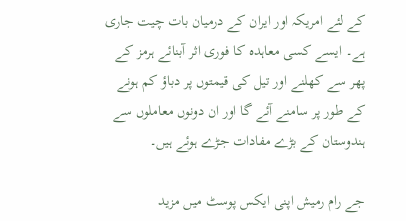کے لئے امریکہ اور ایران کے درمیان بات چیت جاری ہے۔ ایسے کسی معاہدہ کا فوری اثر آبنائے ہرمز کے پھر سے کھلنے اور تیل کی قیمتوں پر دباؤ کم ہونے کے طور پر سامنے آئے گا اور ان دونوں معاملوں سے ہندوستان کے بڑے مفادات جڑے ہوئے ہیں۔

جے رام رمیش اپنی ایکس پوسٹ میں مزید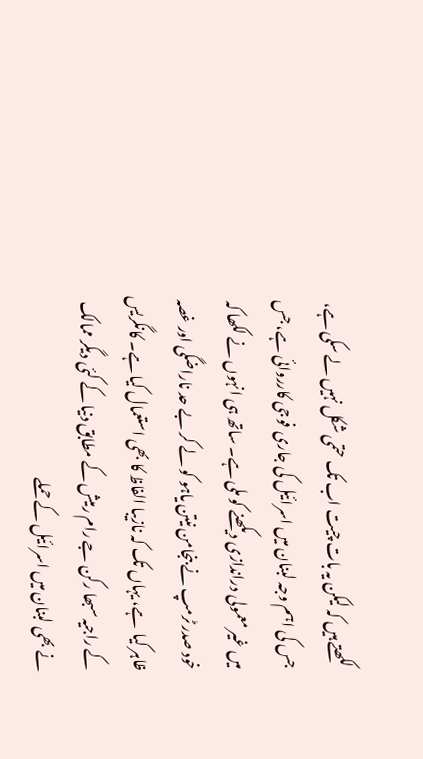لکھتے ہیں کہ لیکن یہ بات چیت اب تک حتمی شکل نہیں لے سکی ہے، جس کی اہم وجہ لبنان میں اسرائیل کی جاری فوجی کارروائی ہے، جس میں غیر معمولی دراندازی دیکھنے کو ملی ہے۔ ساتھ ہی انہوں نے لکھا کہ خود صدر ٹرمپ نے بنجامن نیتن یاہو کو لے کر بے حد ناراضگی اور غصہ ظاہر کیا  ہے، یہاں تک کہ نازیبا الفاظ کا بھی استعمال کیا ہے۔ کانگریس کے راجیہ سبھا رکن جے رام رمیش کے مطابق دنیا کے کئی دیگر ممالک نے بھی لبنان میں اسرائیل کے حملے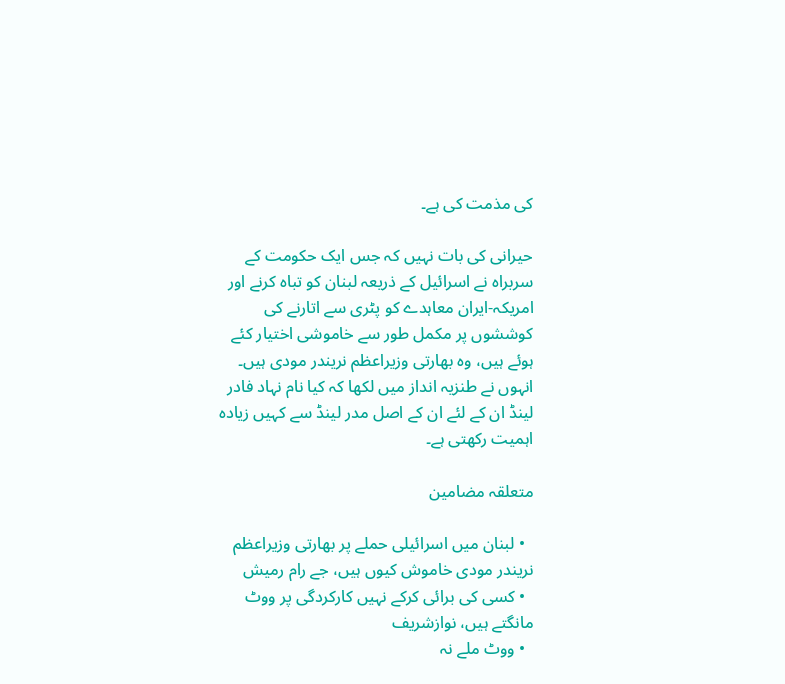کی مذمت کی ہے۔

حیرانی کی بات نہیں کہ جس ایک حکومت کے سربراہ نے اسرائیل کے ذریعہ لبنان کو تباہ کرنے اور امریکہ-ایران معاہدے کو پٹری سے اتارنے کی کوششوں پر مکمل طور سے خاموشی اختیار کئے ہوئے ہیں، وہ بھارتی وزیراعظم نریندر مودی ہیں۔ انہوں نے طنزیہ انداز میں لکھا کہ کیا نام نہاد فادر لینڈ ان کے لئے ان کے اصل مدر لینڈ سے کہیں زیادہ اہمیت رکھتی ہے۔

متعلقہ مضامین

  • لبنان میں اسرائیلی حملے پر بھارتی وزیراعظم نریندر مودی خاموش کیوں ہیں، جے رام رمیش
  • کسی کی برائی کرکے نہیں کارکردگی پر ووٹ مانگتے ہیں، نوازشریف
  • ووٹ ملے نہ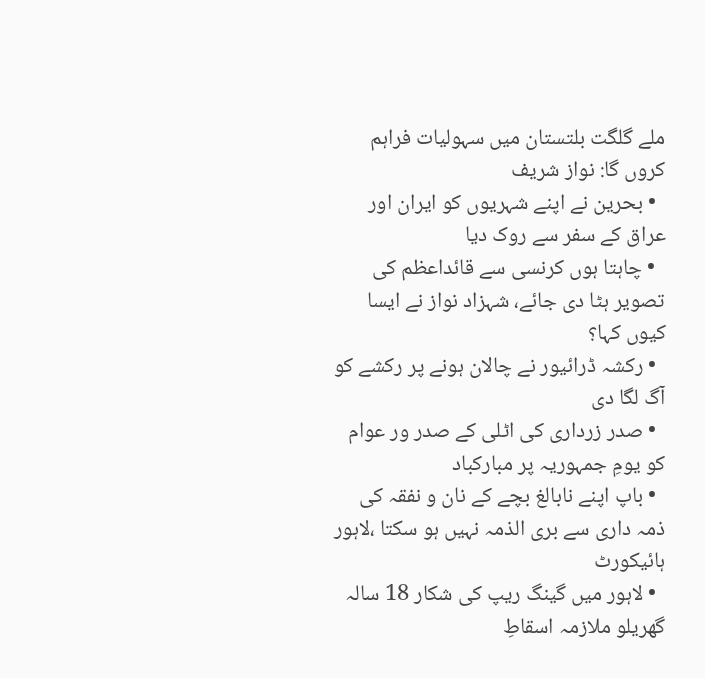ملے گلگت بلتستان میں سہولیات فراہم کروں گا: نواز شریف
  • بحرین نے اپنے شہریوں کو ایران اور عراق کے سفر سے روک دیا
  • چاہتا ہوں کرنسی سے قائداعظم کی تصویر ہٹا دی جائے، شہزاد نواز نے ایسا کیوں کہا؟
  • رکشہ ڈرائیور نے چالان ہونے پر رکشے کو آگ لگا دی
  • صدر زرداری کی اٹلی کے صدر ور عوام کو یومِ جمہوریہ پر مبارکباد
  • باپ اپنے نابالغ بچے کے نان و نفقہ کی ذمہ داری سے بری الذمہ نہیں ہو سکتا ،لاہور ہائیکورٹ
  • لاہور میں گینگ ریپ کی شکار 18 سالہ گھریلو ملازمہ اسقاطِ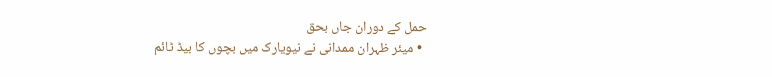حمل کے دوران جاں بحق
  • میئر ظہران ممدانی نے نیویارک میں بچوں کا بیڈ ٹائم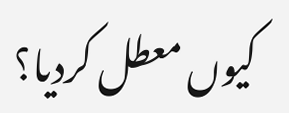کیوں معطل کردیا؟